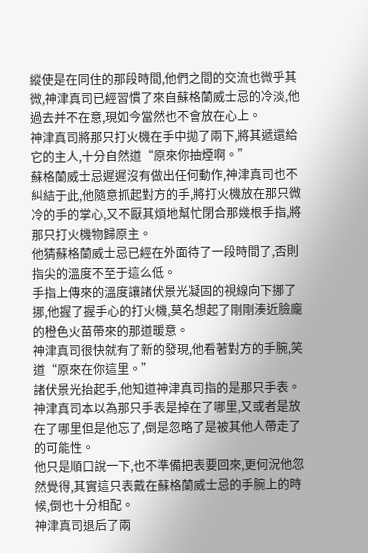縱使是在同住的那段時間,他們之間的交流也微乎其微,神津真司已經習慣了來自蘇格蘭威士忌的冷淡,他過去并不在意,現如今當然也不會放在心上。
神津真司將那只打火機在手中拋了兩下,將其遞還給它的主人,十分自然道“原來你抽煙啊。”
蘇格蘭威士忌遲遲沒有做出任何動作,神津真司也不糾結于此,他隨意抓起對方的手,將打火機放在那只微冷的手的掌心,又不厭其煩地幫忙閉合那幾根手指,將那只打火機物歸原主。
他猜蘇格蘭威士忌已經在外面待了一段時間了,否則指尖的溫度不至于這么低。
手指上傳來的溫度讓諸伏景光凝固的視線向下挪了挪,他握了握手心的打火機,莫名想起了剛剛湊近臉龐的橙色火苗帶來的那道暖意。
神津真司很快就有了新的發現,他看著對方的手腕,笑道“原來在你這里。”
諸伏景光抬起手,他知道神津真司指的是那只手表。
神津真司本以為那只手表是掉在了哪里,又或者是放在了哪里但是他忘了,倒是忽略了是被其他人帶走了的可能性。
他只是順口說一下,也不準備把表要回來,更何況他忽然覺得,其實這只表戴在蘇格蘭威士忌的手腕上的時候,倒也十分相配。
神津真司退后了兩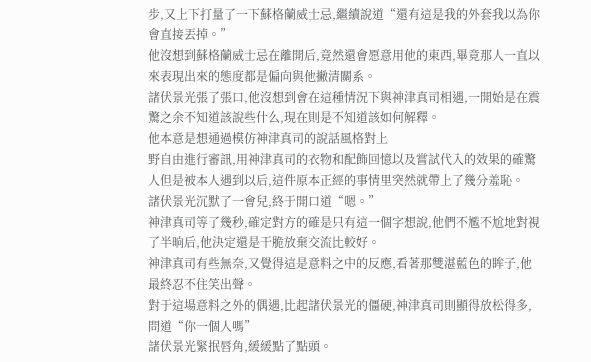步,又上下打量了一下蘇格蘭威士忌,繼續說道“還有這是我的外套我以為你會直接丟掉。”
他沒想到蘇格蘭威士忌在離開后,竟然還會愿意用他的東西,畢竟那人一直以來表現出來的態度都是偏向與他撇清關系。
諸伏景光張了張口,他沒想到會在這種情況下與神津真司相遇,一開始是在震驚之余不知道該說些什么,現在則是不知道該如何解釋。
他本意是想通過模仿神津真司的說話風格對上
野自由進行審訊,用神津真司的衣物和配飾回憶以及嘗試代入的效果的確驚人但是被本人遇到以后,這件原本正經的事情里突然就帶上了幾分羞恥。
諸伏景光沉默了一會兒,終于開口道“嗯。”
神津真司等了幾秒,確定對方的確是只有這一個字想說,他們不尷不尬地對視了半晌后,他決定還是干脆放棄交流比較好。
神津真司有些無奈,又覺得這是意料之中的反應,看著那雙湛藍色的眸子,他最終忍不住笑出聲。
對于這場意料之外的偶遇,比起諸伏景光的僵硬,神津真司則顯得放松得多,問道“你一個人嗎”
諸伏景光緊抿唇角,緩緩點了點頭。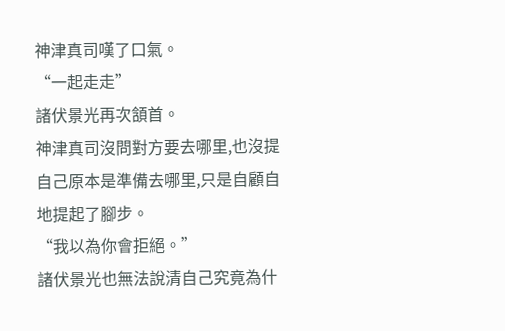神津真司嘆了口氣。
“一起走走”
諸伏景光再次頷首。
神津真司沒問對方要去哪里,也沒提自己原本是準備去哪里,只是自顧自地提起了腳步。
“我以為你會拒絕。”
諸伏景光也無法說清自己究竟為什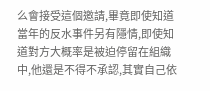么會接受這個邀請,畢竟即使知道當年的反水事件另有隱情,即使知道對方大概率是被迫停留在組織中,他還是不得不承認,其實自己依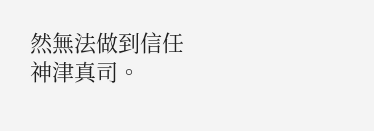然無法做到信任神津真司。